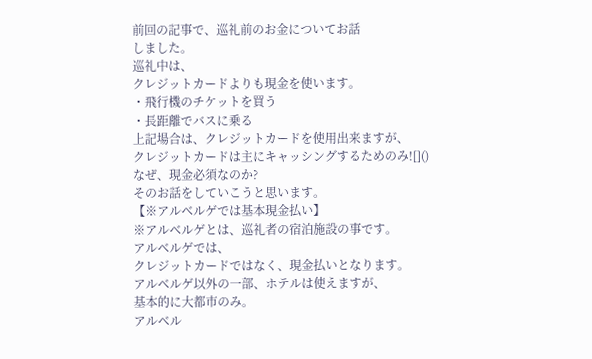前回の記事で、巡礼前のお金についてお話
しました。
巡礼中は、
クレジットカードよりも現金を使います。
・飛行機のチケットを買う
・長距離でバスに乗る
上記場合は、クレジットカードを使用出来ますが、
クレジットカードは主にキャッシングするためのみ![]()
なぜ、現金必須なのか?
そのお話をしていこうと思います。
【※アルベルゲでは基本現金払い】
※アルベルゲとは、巡礼者の宿泊施設の事です。
アルベルゲでは、
クレジットカードではなく、現金払いとなります。
アルベルゲ以外の一部、ホテルは使えますが、
基本的に大都市のみ。
アルベル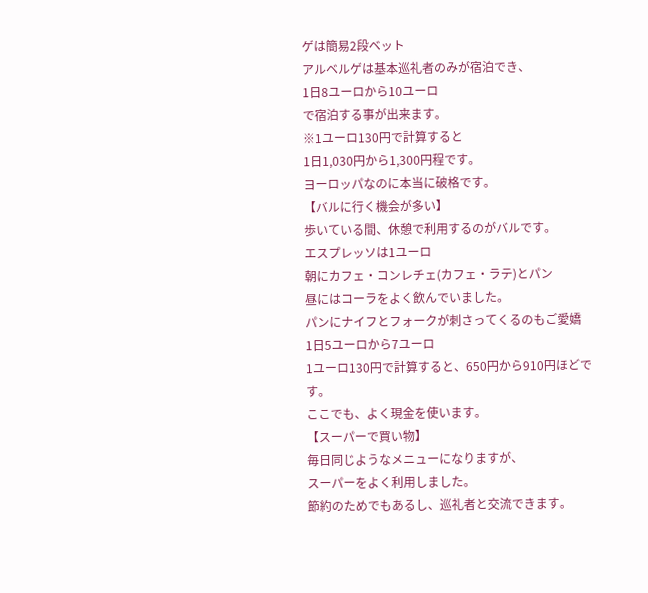ゲは簡易2段ベット
アルベルゲは基本巡礼者のみが宿泊でき、
1日8ユーロから10ユーロ
で宿泊する事が出来ます。
※1ユーロ130円で計算すると
1日1,030円から1,300円程です。
ヨーロッパなのに本当に破格です。
【バルに行く機会が多い】
歩いている間、休憩で利用するのがバルです。
エスプレッソは1ユーロ
朝にカフェ・コンレチェ(カフェ・ラテ)とパン
昼にはコーラをよく飲んでいました。
パンにナイフとフォークが刺さってくるのもご愛嬌
1日5ユーロから7ユーロ
1ユーロ130円で計算すると、650円から910円ほどです。
ここでも、よく現金を使います。
【スーパーで買い物】
毎日同じようなメニューになりますが、
スーパーをよく利用しました。
節約のためでもあるし、巡礼者と交流できます。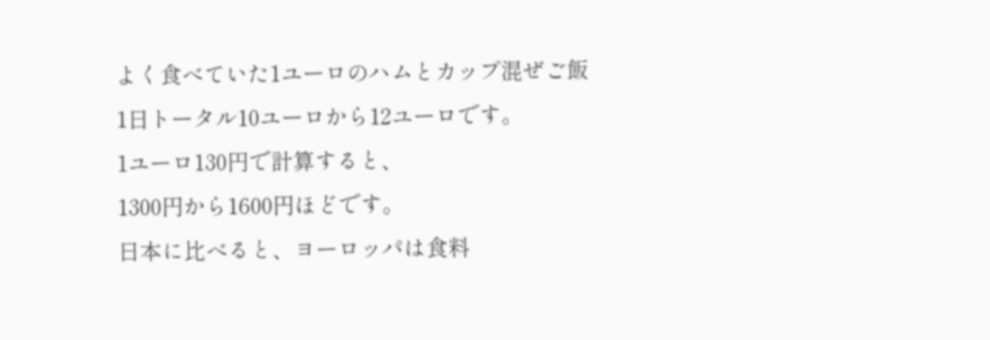よく食べていた1ユーロのハムとカップ混ぜご飯
1日トータル10ユーロから12ユーロです。
1ユーロ130円で計算すると、
1300円から1600円ほどです。
日本に比べると、ヨーロッパは食料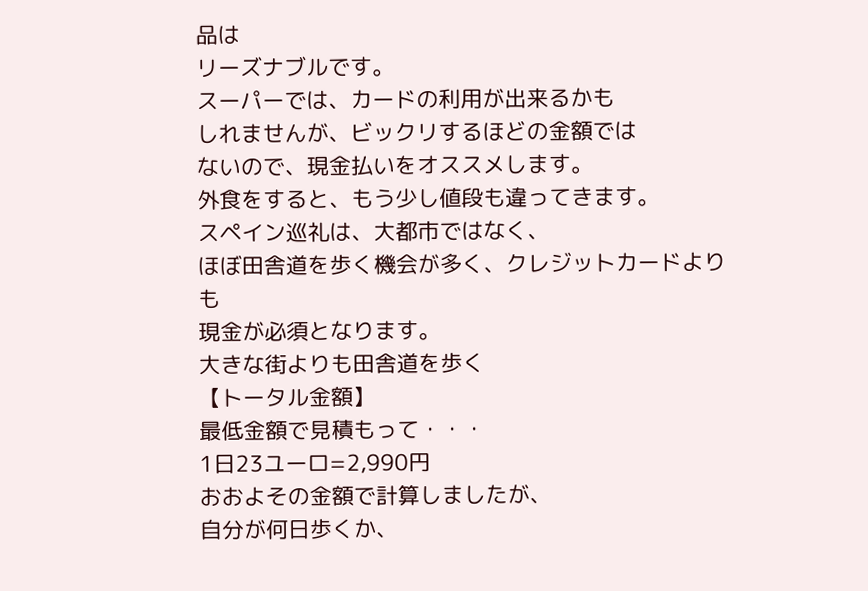品は
リーズナブルです。
スーパーでは、カードの利用が出来るかも
しれませんが、ビックリするほどの金額では
ないので、現金払いをオススメします。
外食をすると、もう少し値段も違ってきます。
スペイン巡礼は、大都市ではなく、
ほぼ田舎道を歩く機会が多く、クレジットカードよりも
現金が必須となります。
大きな街よりも田舎道を歩く
【トータル金額】
最低金額で見積もって・・・
1日23ユーロ=2,990円
おおよその金額で計算しましたが、
自分が何日歩くか、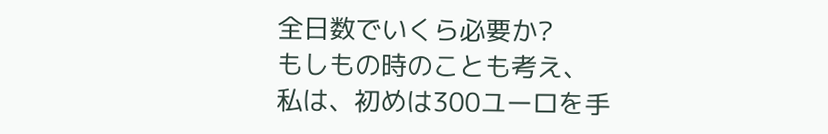全日数でいくら必要か?
もしもの時のことも考え、
私は、初めは300ユーロを手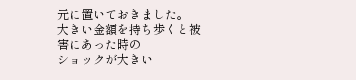元に置いておきました。
大きい金額を持ち歩くと被害にあった時の
ショックが大きい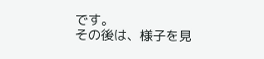です。
その後は、様子を見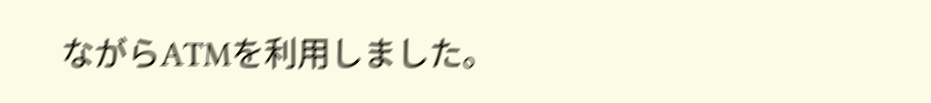ながらATMを利用しました。